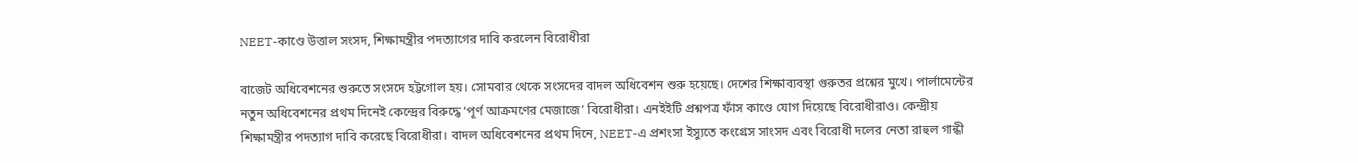NEET-কাণ্ডে উত্তাল সংসদ, শিক্ষামন্ত্রীর পদত্যাগের দাবি করলেন বিরোধীরা

বাজেট অধিবেশনের শুরুতে সংসদে হট্টগোল হয়। সোমবার থেকে সংসদের বাদল অধিবেশন শুরু হয়েছে। দেশের শিক্ষাব্যবস্থা গুরুতর প্রশ্নের মুখে। পার্লামেন্টের নতুন অধিবেশনের প্রথম দিনেই কেন্দ্রের বিরুদ্ধে ‘পূর্ণ আক্রমণের মেজাজে’ বিরোধীরা। এনইইটি প্রশ্নপত্র ফাঁস কাণ্ডে যোগ দিয়েছে বিরোধীরাও। কেন্দ্রীয় শিক্ষামন্ত্রীর পদত্যাগ দাবি করেছে বিরোধীরা। বাদল অধিবেশনের প্রথম দিনে, NEET-এ প্রশংসা ইস্যুতে কংগ্রেস সাংসদ এবং বিরোধী দলের নেতা রাহুল গান্ধী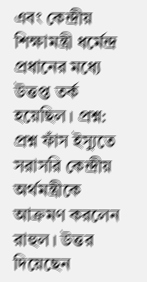এবং কেন্দ্রীয় শিক্ষামন্ত্রী ধর্মেন্দ্র প্রধানের মধ্যে উত্তপ্ত তর্ক হয়েছিল। প্রশ্ন: প্রশ্ন ফাঁস ইস্যুতে সরাসরি কেন্দ্রীয় অর্থমন্ত্রীকে আক্রমণ করলেন রাহুল। উত্তর দিয়েছেন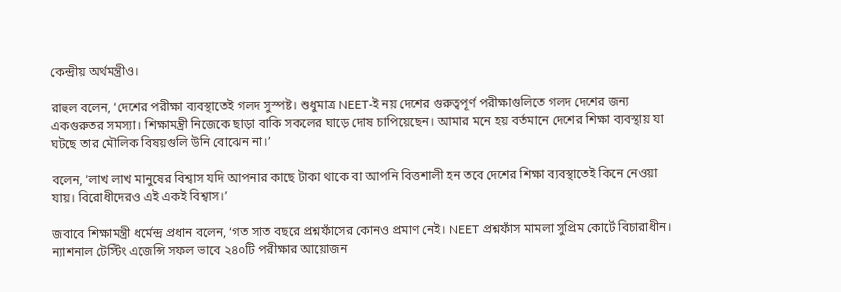কেন্দ্রীয় অর্থমন্ত্রীও।

রাহুল বলেন, ‘দেশের পরীক্ষা ব্যবস্থাতেই গলদ সুস্পষ্ট। শুধুমাত্র NEET-ই নয় দেশের গুরুত্বপূর্ণ পরীক্ষাগুলিতে গলদ দেশের জন্য একগুরুতর সমস্যা। শিক্ষামন্ত্রী নিজেকে ছাড়া বাকি সকলের ঘাড়ে দোষ চাপিয়েছেন। আমার মনে হয় বর্তমানে দেশের শিক্ষা ব্যবস্থায় যা ঘটছে তার মৌলিক বিষয়গুলি উনি বোঝেন না।’

বলেন, ‘লাখ লাখ মানুষের বিশ্বাস যদি আপনার কাছে টাকা থাকে বা আপনি বিত্তশালী হন তবে দেশের শিক্ষা ব্যবস্থাতেই কিনে নেওয়া যায়। বিরোধীদেরও এই একই বিশ্বাস।’

জবাবে শিক্ষামন্ত্রী ধর্মেন্দ্র প্রধান বলেন, ‘গত সাত বছরে প্রশ্নফাঁসের কোনও প্রমাণ নেই। NEET প্রশ্নফাঁস মামলা সুপ্রিম কোর্টে বিচারাধীন। ন্যাশনাল টেস্টিং এজেন্সি সফল ভাবে ২৪০টি পরীক্ষার আয়োজন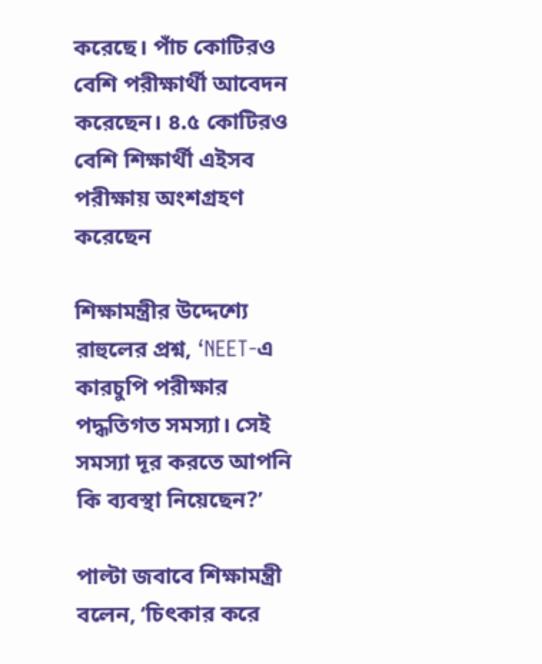করেছে। পাঁচ কোটিরও বেশি পরীক্ষার্থী আবেদন করেছেন। ৪.৫ কোটিরও বেশি শিক্ষার্থী এইসব পরীক্ষায় অংশগ্রহণ করেছেন

শিক্ষামন্ত্রীর উদ্দেশ্যে রাহুলের প্রশ্ন, ‘NEET-এ কারচুপি পরীক্ষার পদ্ধতিগত সমস্যা। সেই সমস্যা দূর করতে আপনি কি ব্যবস্থা নিয়েছেন?’

পাল্টা জবাবে শিক্ষামন্ত্রী বলেন, ‘চিৎকার করে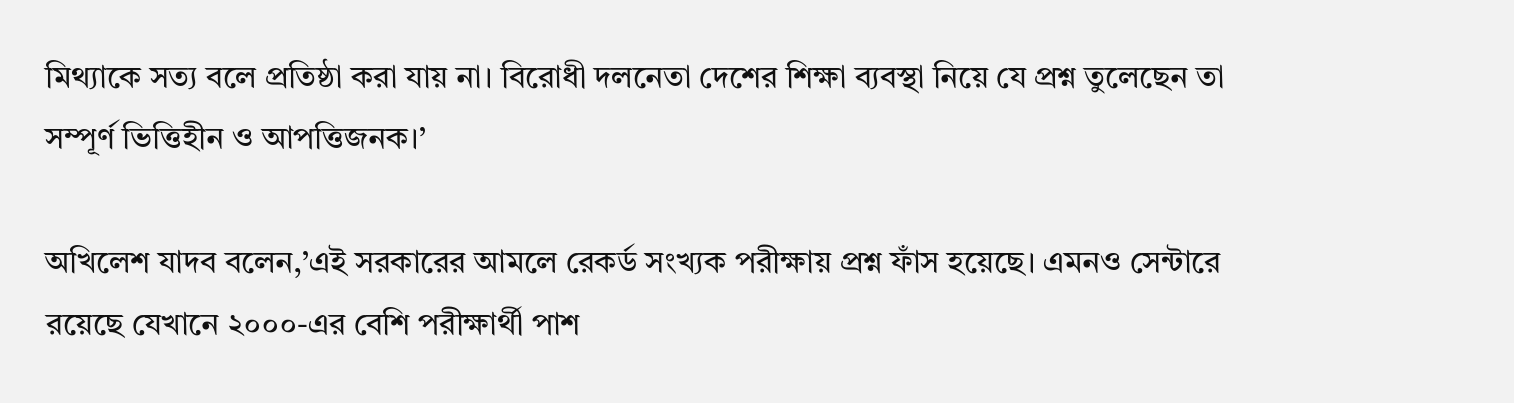মিথ্যাকে সত্য বলে প্রতিষ্ঠা করা যায় না। বিরোধী দলনেতা দেশের শিক্ষা ব্যবস্থা নিয়ে যে প্রশ্ন তুলেছেন তা সম্পূর্ণ ভিত্তিহীন ও আপত্তিজনক।’

অখিলেশ যাদব বলেন,’এই সরকারের আমলে রেকর্ড সংখ্যক পরীক্ষায় প্রশ্ন ফাঁস হয়েছে। এমনও সেন্টারে রয়েছে যেখানে ২০০০-এর বেশি পরীক্ষার্থী পাশ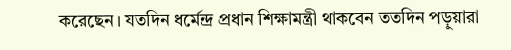করেছেন। যতদিন ধর্মেন্দ্র প্রধান শিক্ষামন্ত্রী থাকবেন ততদিন পড়ুয়ারা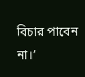বিচার পাবেন না।’